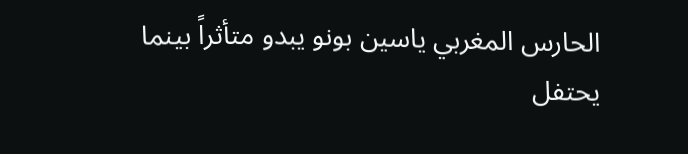الحارس المغربي ياسين بونو يبدو متأثراً بينما يحتفل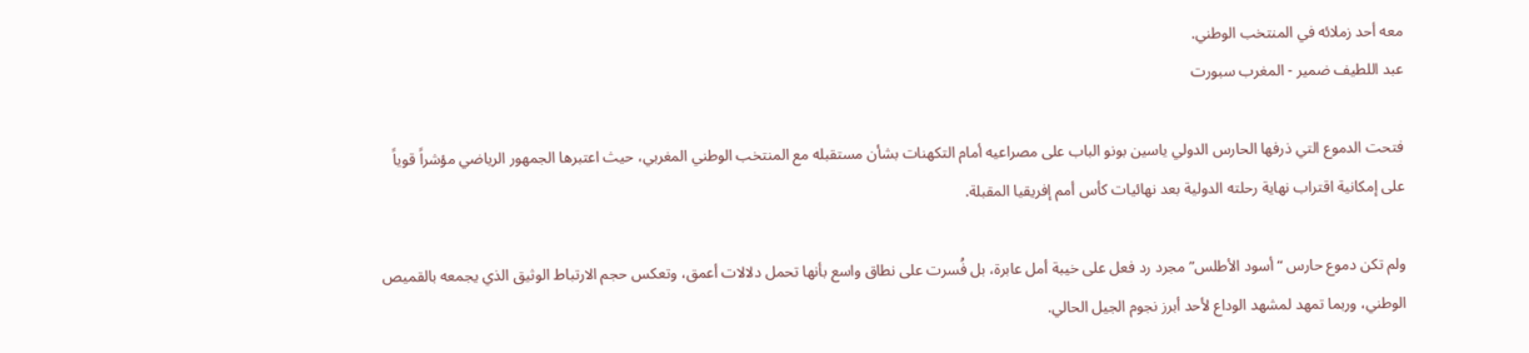معه أحد زملائه في المنتخب الوطني.
عبد اللطيف ضمير - المغرب سبورت

فتحت الدموع التي ذرفها الحارس الدولي ياسين بونو الباب على مصراعيه أمام التكهنات بشأن مستقبله مع المنتخب الوطني المغربي، حيث اعتبرها الجمهور الرياضي مؤشراً قوياً على إمكانية اقتراب نهاية رحلته الدولية بعد نهائيات كأس أمم إفريقيا المقبلة.

ولم تكن دموع حارس “أسود الأطلس” مجرد رد فعل على خيبة أمل عابرة، بل فُسرت على نطاق واسع بأنها تحمل دلالات أعمق، وتعكس حجم الارتباط الوثيق الذي يجمعه بالقميص الوطني، وربما تمهد لمشهد الوداع لأحد أبرز نجوم الجيل الحالي.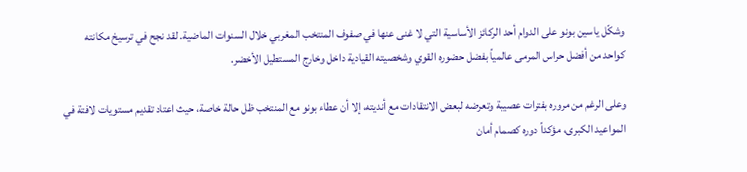وشكّل ياسين بونو على الدوام أحد الركائز الأساسية التي لا غنى عنها في صفوف المنتخب المغربي خلال السنوات الماضية. لقد نجح في ترسيخ مكانته كواحد من أفضل حراس المرمى عالمياً بفضل حضوره القوي وشخصيته القيادية داخل وخارج المستطيل الأخضر.

وعلى الرغم من مروره بفترات عصيبة وتعرضه لبعض الانتقادات مع أنديته، إلا أن عطاء بونو مع المنتخب ظل حالة خاصة، حيث اعتاد تقديم مستويات لافتة في المواعيد الكبرى، مؤكداً دوره كصمام أمان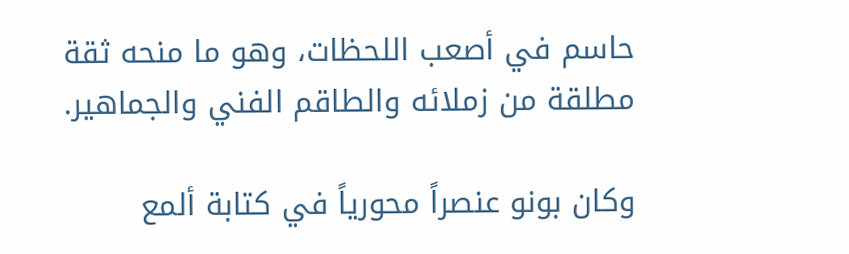حاسم في أصعب اللحظات، وهو ما منحه ثقة مطلقة من زملائه والطاقم الفني والجماهير.

وكان بونو عنصراً محورياً في كتابة ألمع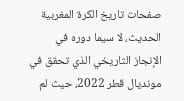صفحات تاريخ الكرة المغربية الحديث، لا سيما دوره في الإنجاز التاريخي الذي تحقق في مونديال قطر 2022، حيث لم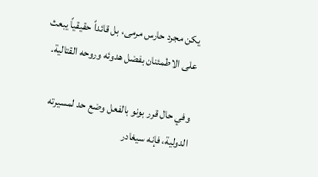يكن مجرد حارس مرمى، بل قائداً حقيقياً يبعث على الاطمئنان بفضل هدوئه وروحه القتالية.

وفي حال قرر بونو بالفعل وضع حد لمسيرته الدولية، فإنه سيغادر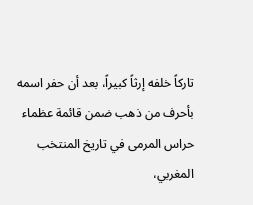تاركاً خلفه إرثاً كبيراً، بعد أن حفر اسمه بأحرف من ذهب ضمن قائمة عظماء حراس المرمى في تاريخ المنتخب المغربي،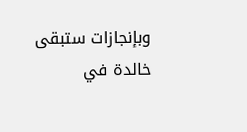وبإنجازات ستبقى خالدة في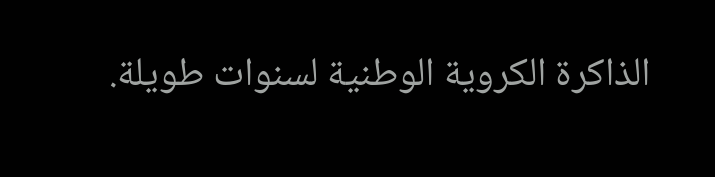الذاكرة الكروية الوطنية لسنوات طويلة.